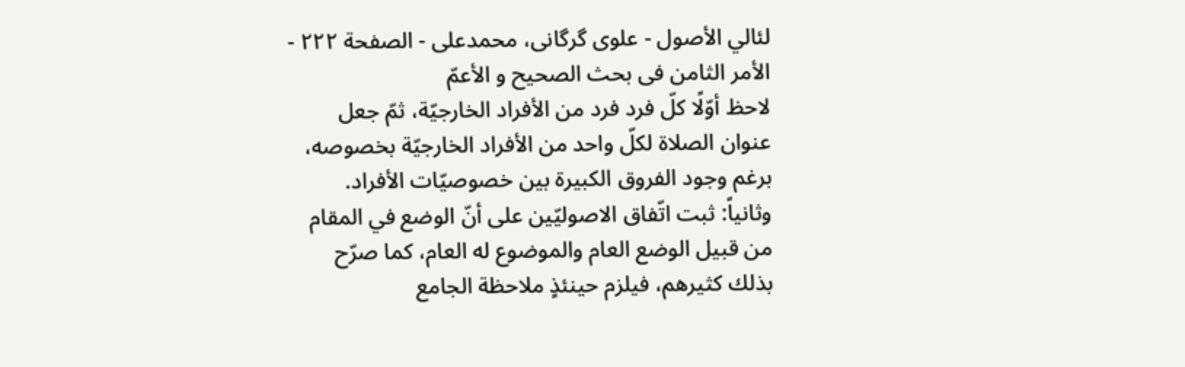لئالي الأصول - علوی گرگانی، محمدعلی - الصفحة ٢٢٢ - الأمر الثامن فی بحث الصحیح و الأعمّ
لاحظ أوّلًا كلّ فرد فرد من الأفراد الخارجيّة، ثمّ جعل عنوان الصلاة لكلّ واحد من الأفراد الخارجيّة بخصوصه، برغم وجود الفروق الكبيرة بين خصوصيّات الأفراد.
وثانياً: ثبت اتّفاق الاصوليّين على أنّ الوضع في المقام من قبيل الوضع العام والموضوع له العام، كما صرّح بذلك كثيرهم، فيلزم حينئذٍ ملاحظة الجامع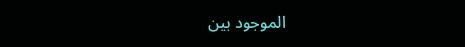الموجود بين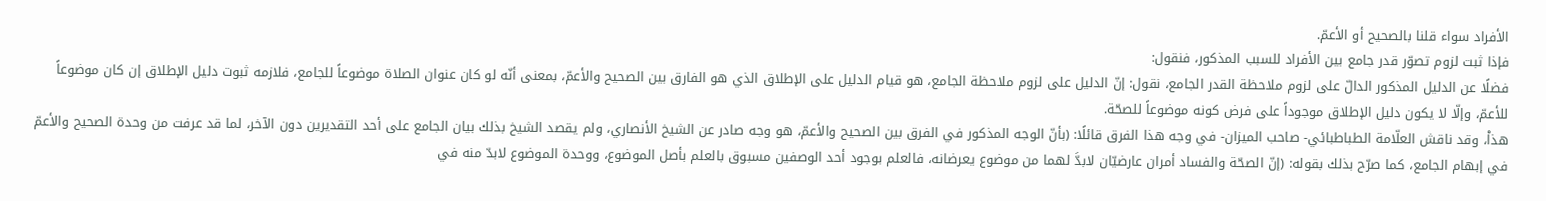الأفراد سواء قلنا بالصحيح أو الأعمّ.
فإذا ثبت لزوم تصوّر قدر جامع بين الأفراد للسبب المذكور، فنقول:
فضلًا عن الدليل المذكور الدالّ على لزوم ملاحظة القدر الجامع، نقول: إنّ الدليل على لزوم ملاحظة الجامع، هو قيام الدليل على الإطلاق الذي هو الفارق بين الصحيح والأعمّ، بمعنى أنّه لو كان عنوان الصلاة موضوعاً للجامع، فلازمه ثبوت دليل الإطلاق إن كان موضوعاً للأعمّ، وإلّا لا يكون دليل الإطلاق موجوداً على فرض كونه موضوعاً للصحّة.
هذاْ، وقد ناقش العلّامة الطباطبائي- صاحب الميزان- في وجه هذا الفرق قائلًا: (بأنّ الوجه المذكور في الفرق بين الصحيح والأعمّ، هو وجه صادر عن الشيخ الأنصاري، ولم يقصد الشيخ بذلك بيان الجامع على أحد التقديرين دون الآخر، لما قد عرفت من وحدة الصحيح والأعمّ في إبهام الجامع، كما صرّح بذلك بقوله: (إنّ الصحّة والفساد أمران عارضيّان لابدَّ لهما من موضوع يعرضانه، فالعلم بوجود أحد الوصفين مسبوق بالعلم بأصل الموضوع، ووحدة الموضوع لابدّ منه في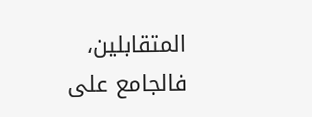المتقابلين، فالجامع على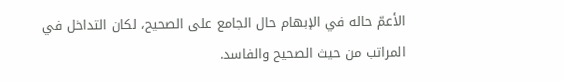الأعمّ حاله في الإبهام حال الجامع على الصحيح، لكان التداخل في المراتب من حيث الصحيح والفاسد.